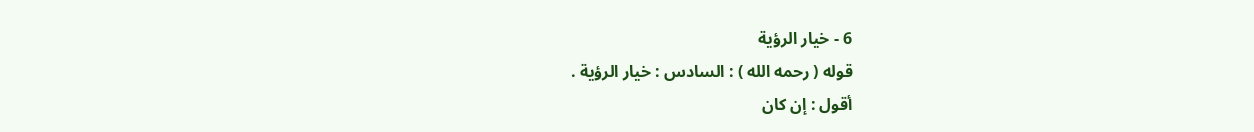6 - خيار الرؤية
قوله ( رحمه الله ) : السادس : خيار الرؤية .
أقول : إن كان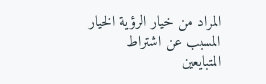المراد من خيار الرؤية الخيار المسبب عن اشتراط
المتبايعين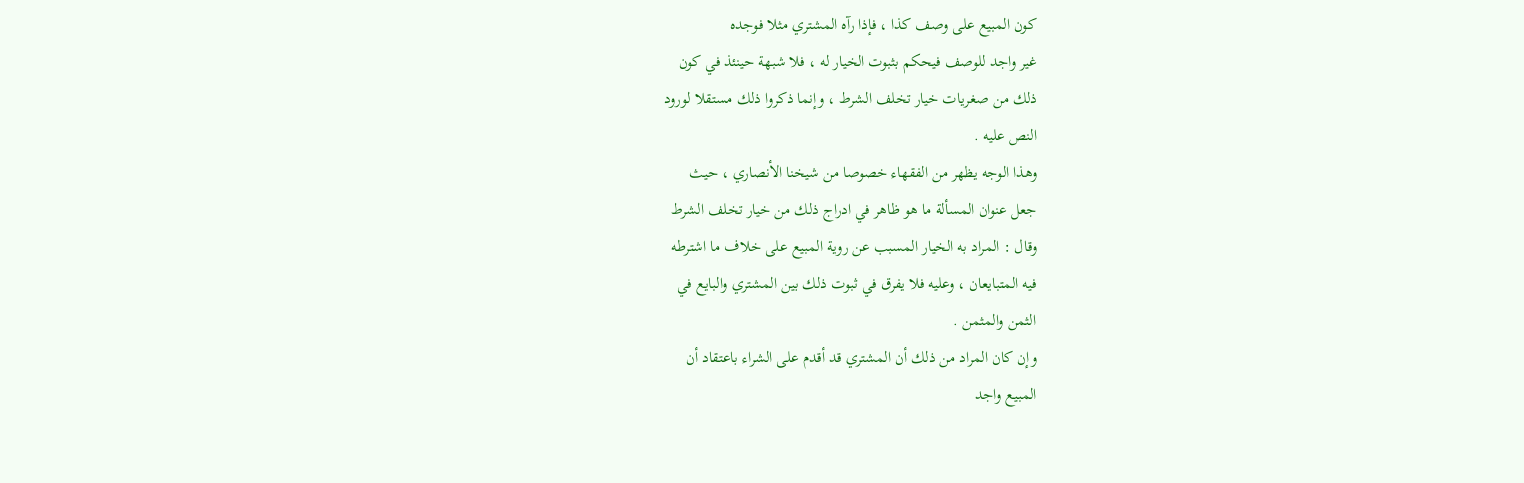كون المبيع على وصف كذا ، فإذا رآه المشتري مثلا فوجده
غير واجد للوصف فيحكم بثبوت الخيار له ، فلا شبهة حينئذ في كون
ذلك من صغريات خيار تخلف الشرط ، وإنما ذكروا ذلك مستقلا لورود
النص عليه .
وهذا الوجه يظهر من الفقهاء خصوصا من شيخنا الأنصاري ، حيث
جعل عنوان المسألة ما هو ظاهر في ادراج ذلك من خيار تخلف الشرط
وقال : المراد به الخيار المسبب عن روية المبيع على خلاف ما اشترطه
فيه المتبايعان ، وعليه فلا يفرق في ثبوت ذلك بين المشتري والبايع في
الثمن والمثمن .
وإن كان المراد من ذلك أن المشتري قد أقدم على الشراء باعتقاد أن
المبيع واجد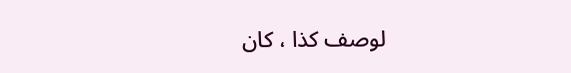لوصف كذا ، كان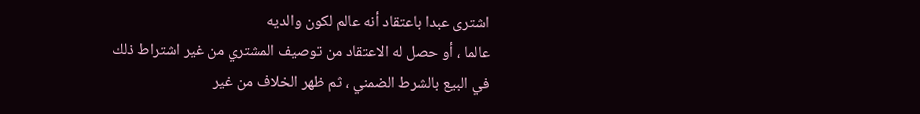اشترى عبدا باعتقاد أنه عالم لكون والديه
عالما ، أو حصل له الاعتقاد من توصيف المشتري من غير اشتراط ذلك
في البيع بالشرط الضمني ، ثم ظهر الخلاف من غير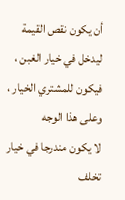أن يكون نقص القيمة
ليدخل في خيار الغبن ، فيكون للمشتري الخيار ، وعلى هذا الوجه
لا يكون مندرجا في خيار تخلف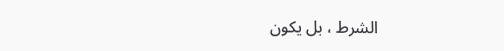الشرط ، بل يكون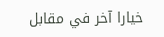خيارا آخر في مقابل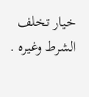خيار تخلف الشرط وغيره .